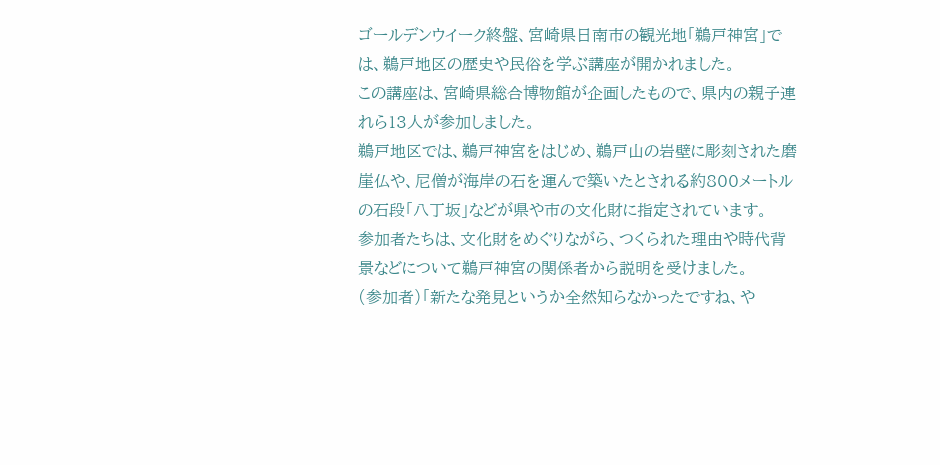ゴールデンウイーク終盤、宮崎県日南市の観光地「鵜戸神宮」では、鵜戸地区の歴史や民俗を学ぶ講座が開かれました。
この講座は、宮崎県総合博物館が企画したもので、県内の親子連れら13人が参加しました。
鵜戸地区では、鵜戸神宮をはじめ、鵜戸山の岩壁に彫刻された磨崖仏や、尼僧が海岸の石を運んで築いたとされる約800メートルの石段「八丁坂」などが県や市の文化財に指定されています。
参加者たちは、文化財をめぐりながら、つくられた理由や時代背景などについて鵜戸神宮の関係者から説明を受けました。
(参加者)「新たな発見というか全然知らなかったですね、や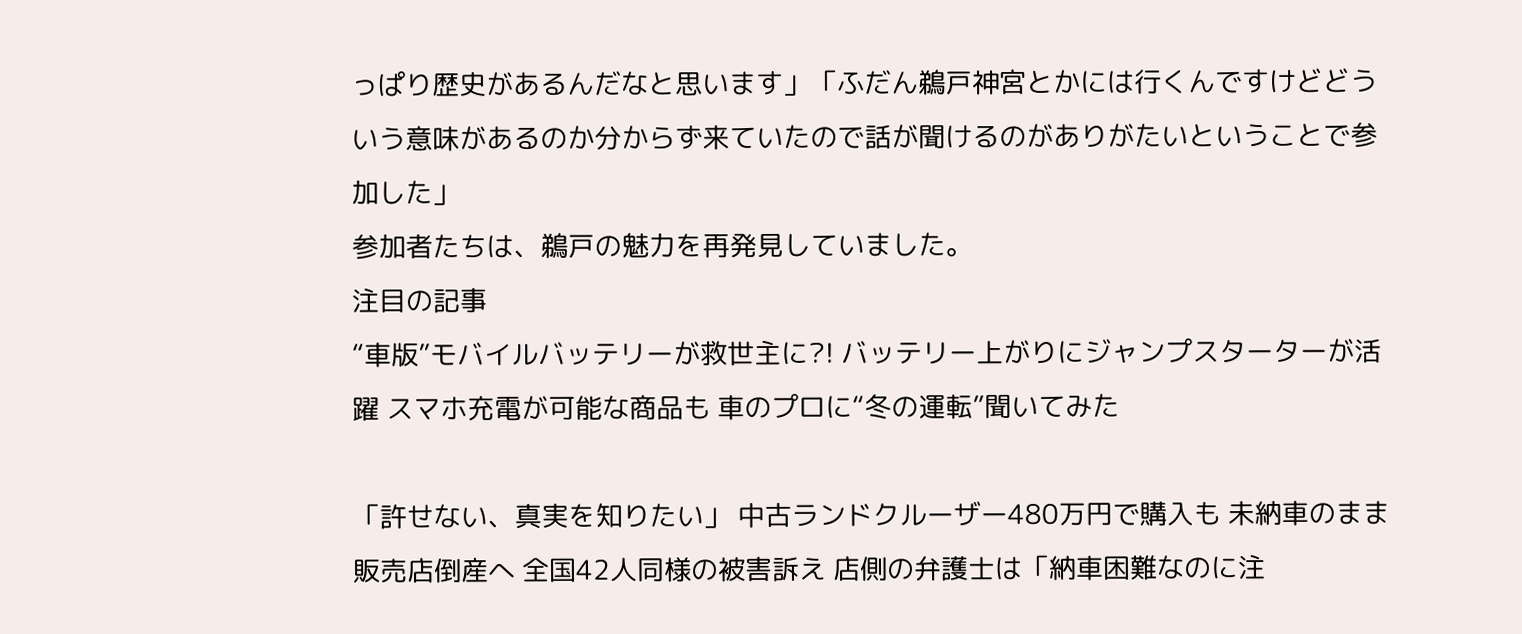っぱり歴史があるんだなと思います」「ふだん鵜戸神宮とかには行くんですけどどういう意味があるのか分からず来ていたので話が聞けるのがありがたいということで参加した」
参加者たちは、鵜戸の魅力を再発見していました。
注目の記事
“車版”モバイルバッテリーが救世主に?! バッテリー上がりにジャンプスターターが活躍 スマホ充電が可能な商品も 車のプロに“冬の運転”聞いてみた

「許せない、真実を知りたい」 中古ランドクルーザー480万円で購入も 未納車のまま販売店倒産へ 全国42人同様の被害訴え 店側の弁護士は「納車困難なのに注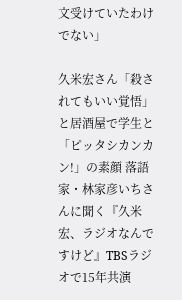文受けていたわけでない」

久米宏さん「殺されてもいい覚悟」と居酒屋で学生と「ピッタシカンカン!」の素顔 落語家・林家彦いちさんに聞く『久米宏、ラジオなんですけど』TBSラジオで15年共演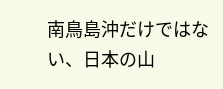南鳥島沖だけではない、日本の山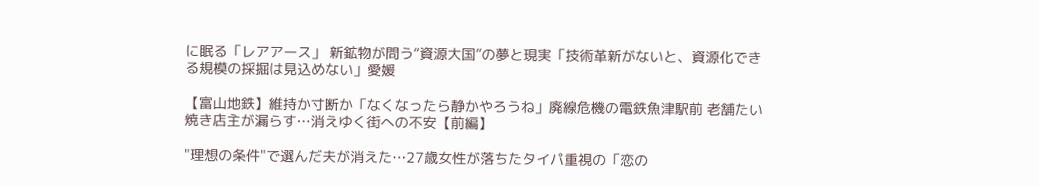に眠る「レアアース」 新鉱物が問う“資源大国”の夢と現実「技術革新がないと、資源化できる規模の採掘は見込めない」愛媛

【富山地鉄】維持か寸断か「なくなったら静かやろうね」廃線危機の電鉄魚津駅前 老舗たい焼き店主が漏らす…消えゆく街への不安【前編】

"理想の条件"で選んだ夫が消えた…27歳女性が落ちたタイパ重視の「恋の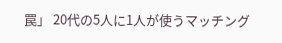罠」 20代の5人に1人が使うマッチング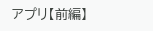アプリ【前編】